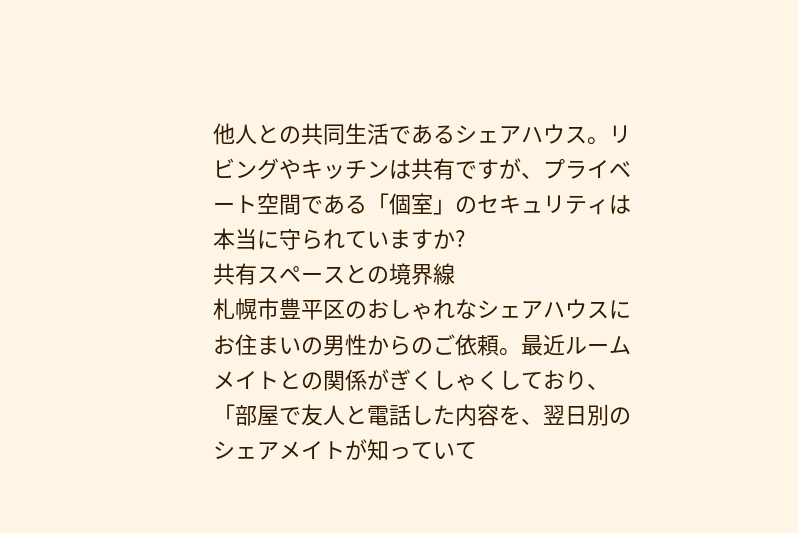他人との共同生活であるシェアハウス。リビングやキッチンは共有ですが、プライベート空間である「個室」のセキュリティは本当に守られていますか?
共有スペースとの境界線
札幌市豊平区のおしゃれなシェアハウスにお住まいの男性からのご依頼。最近ルームメイトとの関係がぎくしゃくしており、「部屋で友人と電話した内容を、翌日別のシェアメイトが知っていて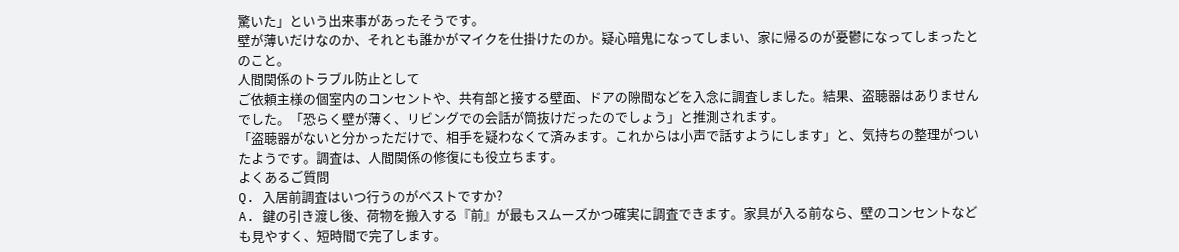驚いた」という出来事があったそうです。
壁が薄いだけなのか、それとも誰かがマイクを仕掛けたのか。疑心暗鬼になってしまい、家に帰るのが憂鬱になってしまったとのこと。
人間関係のトラブル防止として
ご依頼主様の個室内のコンセントや、共有部と接する壁面、ドアの隙間などを入念に調査しました。結果、盗聴器はありませんでした。「恐らく壁が薄く、リビングでの会話が筒抜けだったのでしょう」と推測されます。
「盗聴器がないと分かっただけで、相手を疑わなくて済みます。これからは小声で話すようにします」と、気持ちの整理がついたようです。調査は、人間関係の修復にも役立ちます。
よくあるご質問
Q. 入居前調査はいつ行うのがベストですか?
A. 鍵の引き渡し後、荷物を搬入する『前』が最もスムーズかつ確実に調査できます。家具が入る前なら、壁のコンセントなども見やすく、短時間で完了します。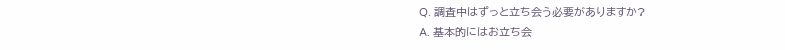Q. 調査中はずっと立ち会う必要がありますか?
A. 基本的にはお立ち会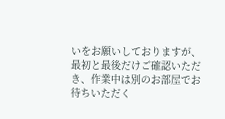いをお願いしておりますが、最初と最後だけご確認いただき、作業中は別のお部屋でお待ちいただく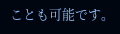ことも可能です。